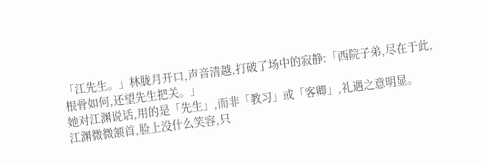「江先生。」林胧月开口,声音清越,打破了场中的寂静:「西院子弟,尽在于此,根骨如何,还望先生把关。」
她对江渊说话,用的是「先生」,而非「教习」或「客卿」,礼遇之意明显。
江渊微微颔首,脸上没什么笑容,只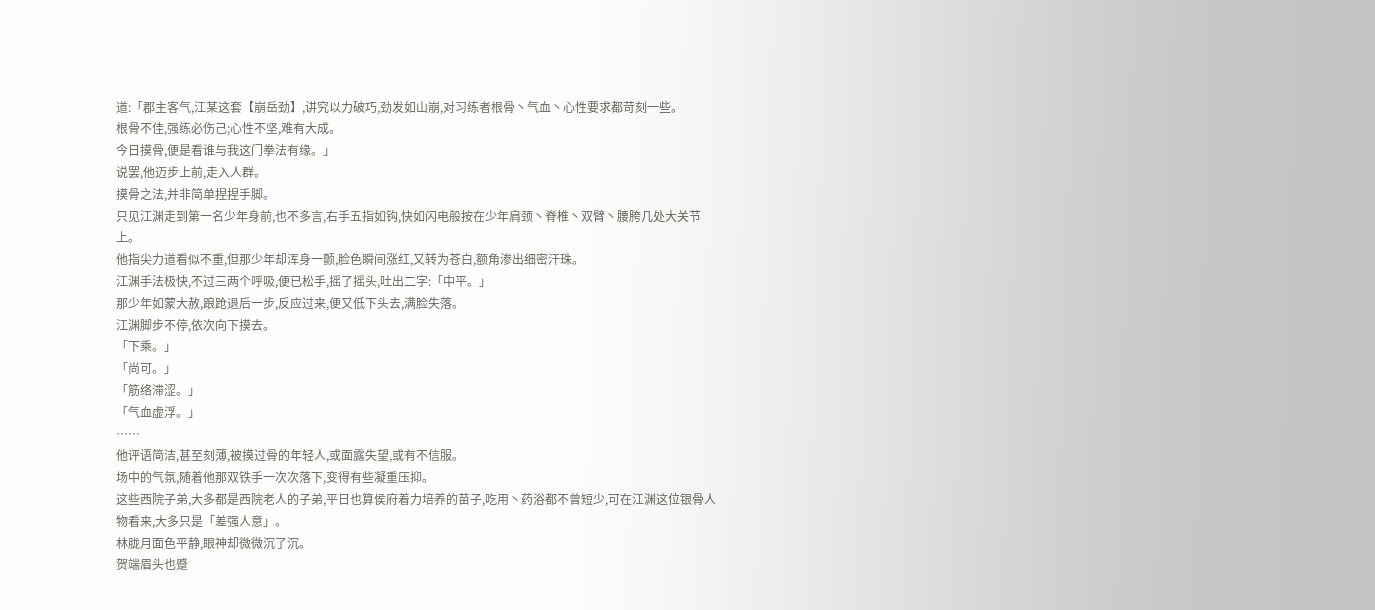道:「郡主客气,江某这套【崩岳劲】,讲究以力破巧,劲发如山崩,对习练者根骨丶气血丶心性要求都苛刻一些。
根骨不佳,强练必伤己;心性不坚,难有大成。
今日摸骨,便是看谁与我这门拳法有缘。」
说罢,他迈步上前,走入人群。
摸骨之法,并非简单捏捏手脚。
只见江渊走到第一名少年身前,也不多言,右手五指如钩,快如闪电般按在少年肩颈丶脊椎丶双臂丶腰胯几处大关节上。
他指尖力道看似不重,但那少年却浑身一颤,脸色瞬间涨红,又转为苍白,额角渗出细密汗珠。
江渊手法极快,不过三两个呼吸,便已松手,摇了摇头,吐出二字:「中平。」
那少年如蒙大赦,踉跄退后一步,反应过来,便又低下头去,满脸失落。
江渊脚步不停,依次向下摸去。
「下乘。」
「尚可。」
「筋络滞涩。」
「气血虚浮。」
……
他评语简洁,甚至刻薄,被摸过骨的年轻人,或面露失望,或有不信服。
场中的气氛,随着他那双铁手一次次落下,变得有些凝重压抑。
这些西院子弟,大多都是西院老人的子弟,平日也算侯府着力培养的苗子,吃用丶药浴都不曾短少,可在江渊这位银骨人物看来,大多只是「差强人意」。
林胧月面色平静,眼神却微微沉了沉。
贺端眉头也蹙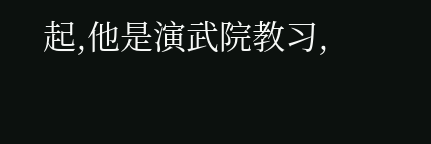起,他是演武院教习,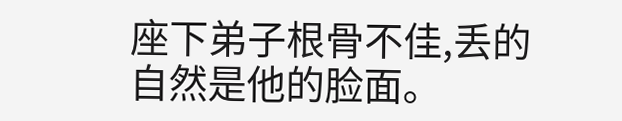座下弟子根骨不佳,丢的自然是他的脸面。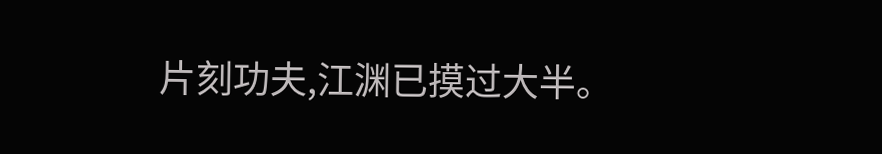片刻功夫,江渊已摸过大半。